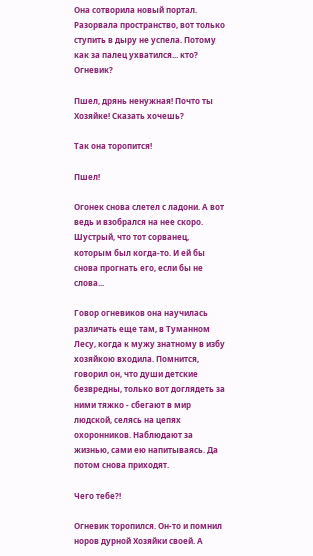Она сотворила новый портал. Разорвала пространство, вот только ступить в дыру не успела. Потому как за палец ухватился... кто? Огневик?

Пшел, дрянь ненужная! Почто ты Хозяйке! Сказать хочешь?

Так она торопится!

Пшел!

Огонек снова слетел с ладони. А вот ведь и взобрался на нее скоро. Шустрый, что тот сорванец, которым был когда-то. И ей бы снова прогнать его, если бы не слова...

Говор огневиков она научилась различать еще там, в Туманном Лесу, когда к мужу знатному в избу хозяйкою входила. Помнится, говорил он, что души детские безвредны, только вот доглядеть за ними тяжко - сбегают в мир людской, селясь на цепях охоронников. Наблюдают за жизнью, сами ею напитываясь. Да потом снова приходят.

Чего тебе?!

Огневик торопился. Он-то и помнил норов дурной Хозяйки своей. А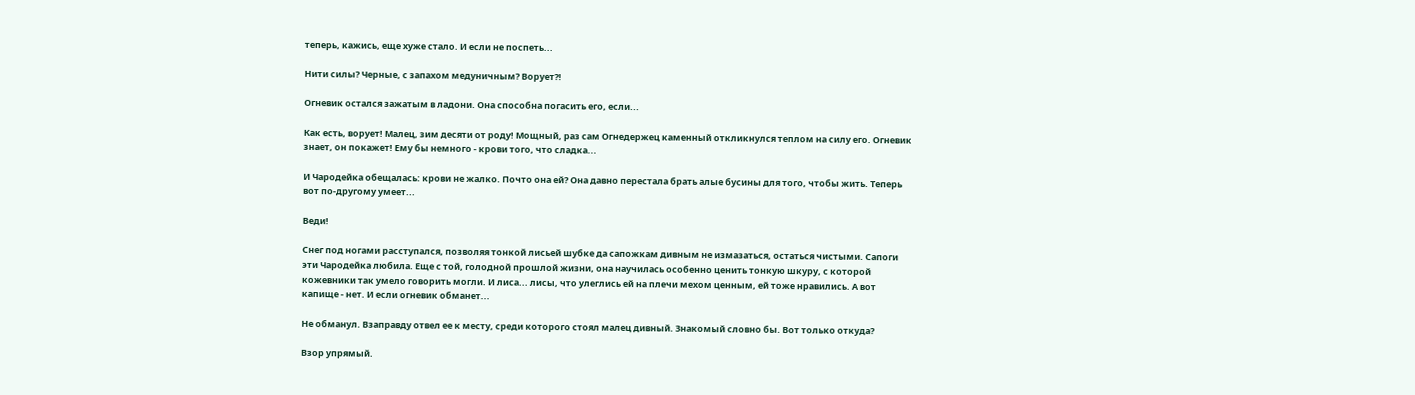теперь, кажись, еще хуже стало. И если не поспеть...

Нити силы? Черные, с запахом медуничным? Ворует?!

Огневик остался зажатым в ладони. Она способна погасить его, если...

Как есть, ворует! Малец, зим десяти от роду! Мощный, раз сам Огнедержец каменный откликнулся теплом на силу его. Огневик знает, он покажет! Ему бы немного - крови того, что сладка...

И Чародейка обещалась: крови не жалко. Почто она ей? Она давно перестала брать алые бусины для того, чтобы жить. Теперь вот по-другому умеет...

Веди!

Снег под ногами расступался, позволяя тонкой лисьей шубке да сапожкам дивным не измазаться, остаться чистыми. Сапоги эти Чародейка любила. Еще с той, голодной прошлой жизни, она научилась особенно ценить тонкую шкуру, с которой кожевники так умело говорить могли. И лиса... лисы, что улеглись ей на плечи мехом ценным, ей тоже нравились. А вот капище - нет. И если огневик обманет...

Не обманул. Взаправду отвел ее к месту, среди которого стоял малец дивный. Знакомый словно бы. Вот только откуда?

Взор упрямый.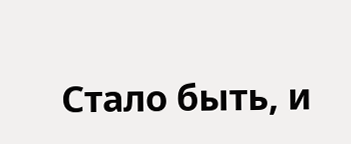Стало быть, и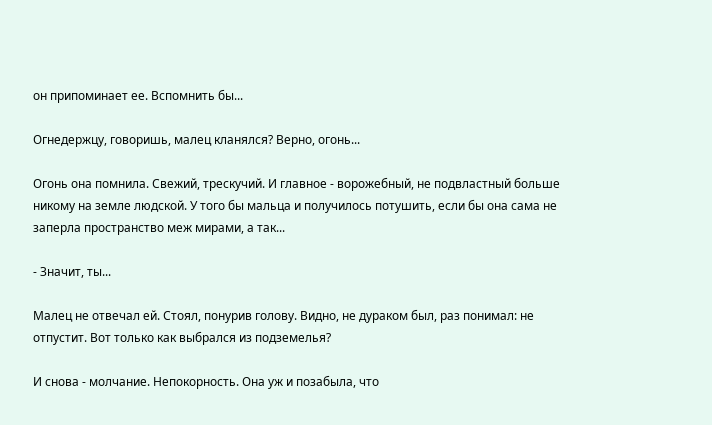он припоминает ее. Вспомнить бы...

Огнедержцу, говоришь, малец кланялся? Верно, огонь...

Огонь она помнила. Свежий, трескучий. И главное - ворожебный, не подвластный больше никому на земле людской. У того бы мальца и получилось потушить, если бы она сама не заперла пространство меж мирами, а так...

- Значит, ты...

Малец не отвечал ей. Стоял, понурив голову. Видно, не дураком был, раз понимал: не отпустит. Вот только как выбрался из подземелья?

И снова - молчание. Непокорность. Она уж и позабыла, что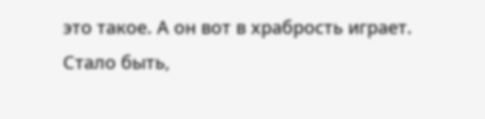это такое. А он вот в храбрость играет. Стало быть,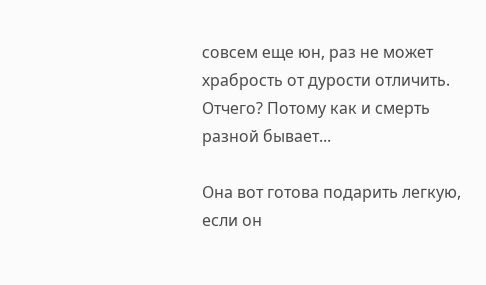совсем еще юн, раз не может храбрость от дурости отличить. Отчего? Потому как и смерть разной бывает...

Она вот готова подарить легкую, если он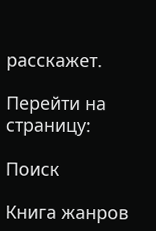расскажет.

Перейти на страницу:

Поиск

Книга жанров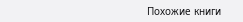Похожие книги